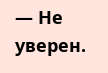— Не уверен.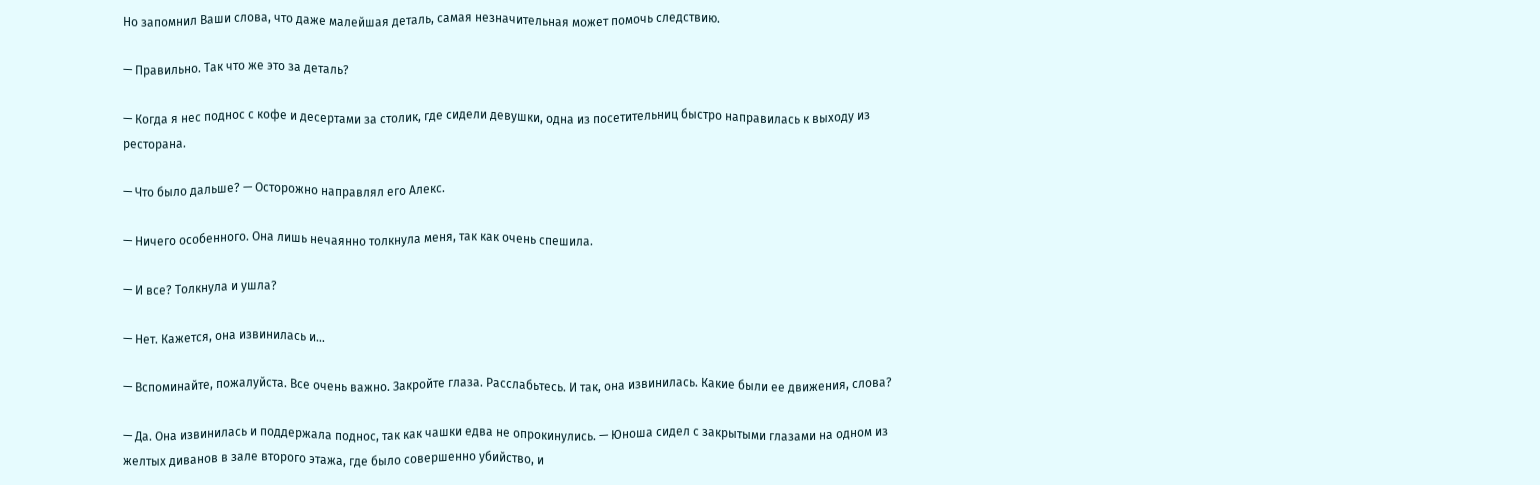Но запомнил Ваши слова, что даже малейшая деталь, самая незначительная может помочь следствию.

— Правильно. Так что же это за деталь?

— Когда я нес поднос с кофе и десертами за столик, где сидели девушки, одна из посетительниц быстро направилась к выходу из ресторана.

— Что было дальше? — Осторожно направлял его Алекс.

— Ничего особенного. Она лишь нечаянно толкнула меня, так как очень спешила.

— И все? Толкнула и ушла?

— Нет. Кажется, она извинилась и…

— Вспоминайте, пожалуйста. Все очень важно. Закройте глаза. Расслабьтесь. И так, она извинилась. Какие были ее движения, слова?

— Да. Она извинилась и поддержала поднос, так как чашки едва не опрокинулись. — Юноша сидел с закрытыми глазами на одном из желтых диванов в зале второго этажа, где было совершенно убийство, и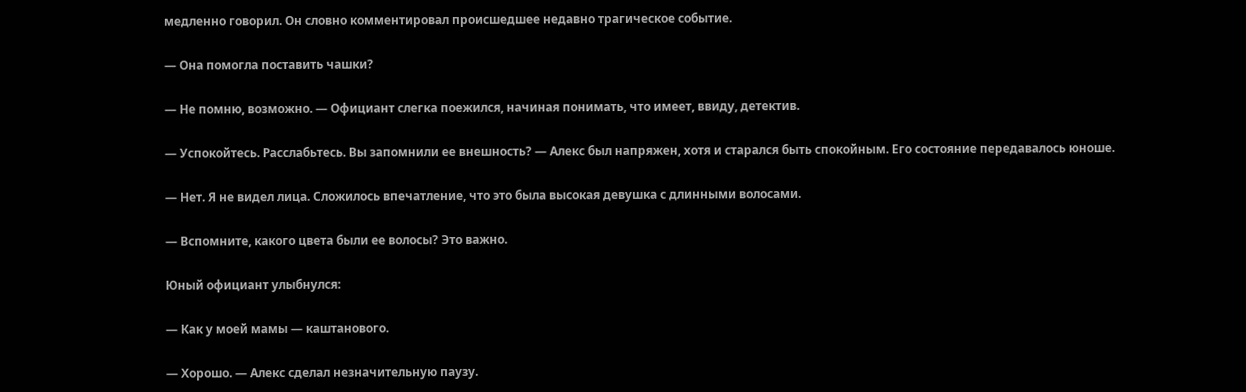медленно говорил. Он словно комментировал происшедшее недавно трагическое событие.

— Она помогла поставить чашки?

— Не помню, возможно. — Официант слегка поежился, начиная понимать, что имеет, ввиду, детектив.

— Успокойтесь. Расслабьтесь. Вы запомнили ее внешность? — Алекс был напряжен, хотя и старался быть спокойным. Его состояние передавалось юноше.

— Нет. Я не видел лица. Сложилось впечатление, что это была высокая девушка с длинными волосами.

— Вспомните, какого цвета были ее волосы? Это важно.

Юный официант улыбнулся:

— Как у моей мамы — каштанового.

— Хорошо. — Алекс сделал незначительную паузу.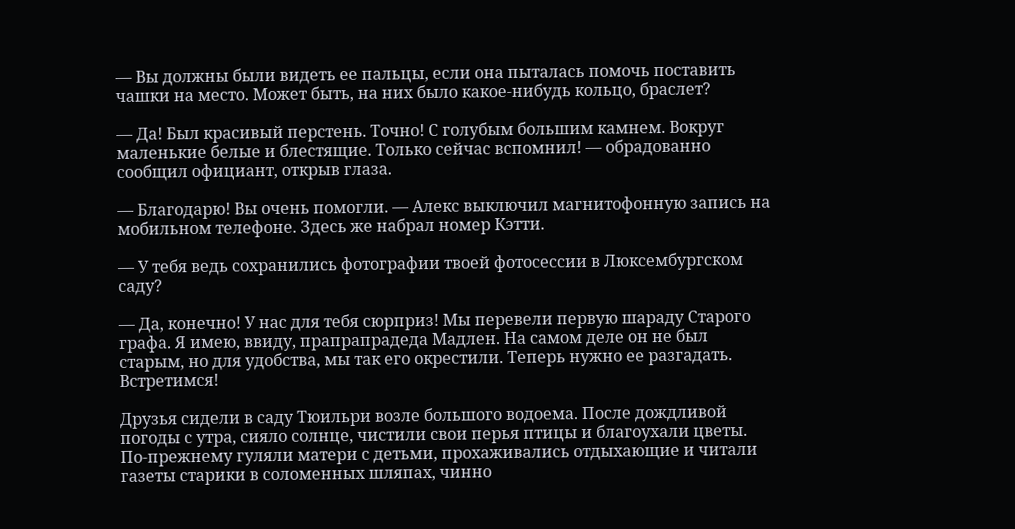— Вы должны были видеть ее пальцы, если она пыталась помочь поставить чашки на место. Может быть, на них было какое-нибудь кольцо, браслет?

— Да! Был красивый перстень. Точно! С голубым большим камнем. Вокруг маленькие белые и блестящие. Только сейчас вспомнил! — обрадованно сообщил официант, открыв глаза.

— Благодарю! Вы очень помогли. — Алекс выключил магнитофонную запись на мобильном телефоне. Здесь же набрал номер Кэтти.

— У тебя ведь сохранились фотографии твоей фотосессии в Люксембургском саду?

— Да, конечно! У нас для тебя сюрприз! Мы перевели первую шараду Старого графа. Я имею, ввиду, прапрапрадеда Мадлен. На самом деле он не был старым, но для удобства, мы так его окрестили. Теперь нужно ее разгадать. Встретимся!

Друзья сидели в саду Тюильри возле большого водоема. После дождливой погоды с утра, сияло солнце, чистили свои перья птицы и благоухали цветы. По-прежнему гуляли матери с детьми, прохаживались отдыхающие и читали газеты старики в соломенных шляпах, чинно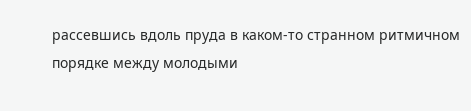рассевшись вдоль пруда в каком-то странном ритмичном порядке между молодыми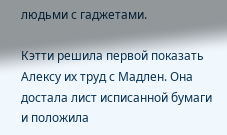людьми с гаджетами.

Кэтти решила первой показать Алексу их труд с Мадлен. Она достала лист исписанной бумаги и положила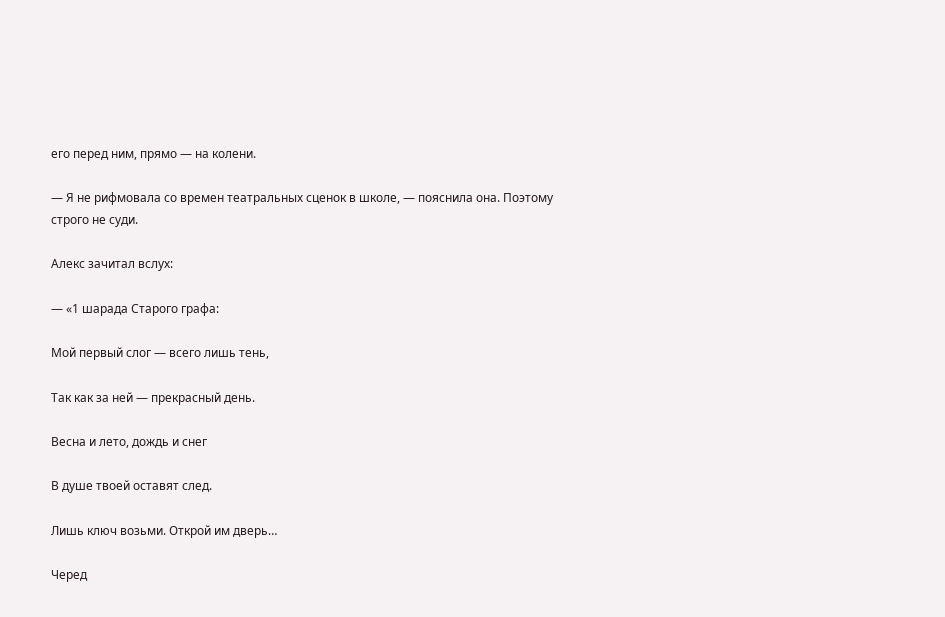его перед ним, прямо — на колени.

— Я не рифмовала со времен театральных сценок в школе, — пояснила она. Поэтому строго не суди.

Алекс зачитал вслух:

— «1 шарада Старого графа:

Мой первый слог — всего лишь тень,

Так как за ней — прекрасный день.

Весна и лето, дождь и снег

В душе твоей оставят след.

Лишь ключ возьми. Открой им дверь…

Черед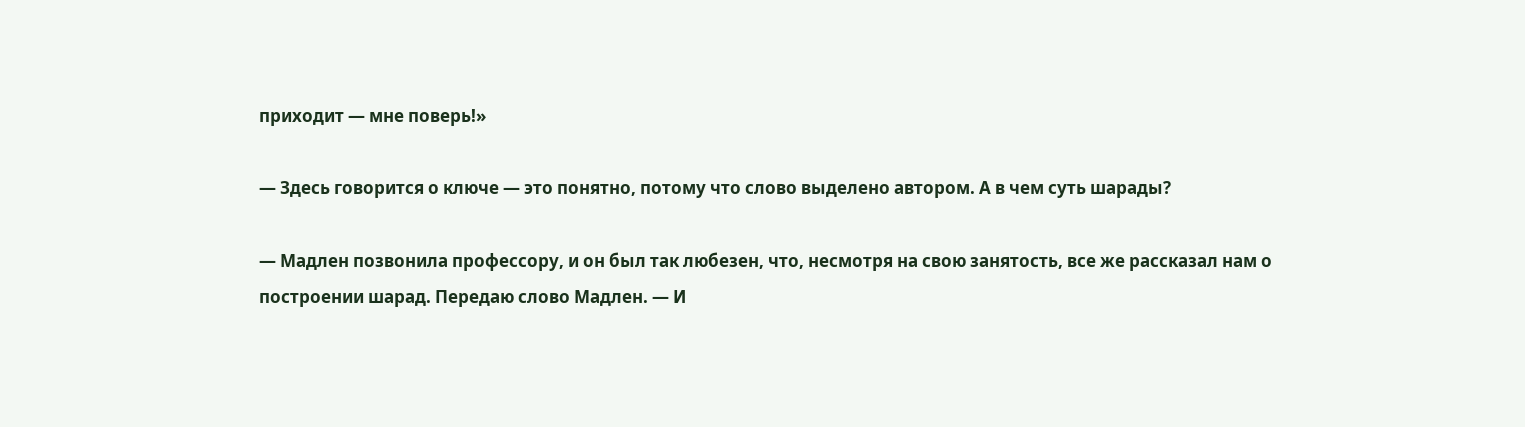приходит — мне поверь!»

— Здесь говорится о ключе — это понятно, потому что слово выделено автором. А в чем суть шарады?

— Мадлен позвонила профессору, и он был так любезен, что, несмотря на свою занятость, все же рассказал нам о построении шарад. Передаю слово Мадлен. — И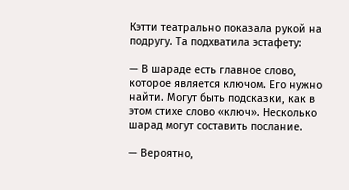Кэтти театрально показала рукой на подругу. Та подхватила эстафету:

— В шараде есть главное слово, которое является ключом. Его нужно найти. Могут быть подсказки, как в этом стихе слово «ключ». Несколько шарад могут составить послание.

— Вероятно,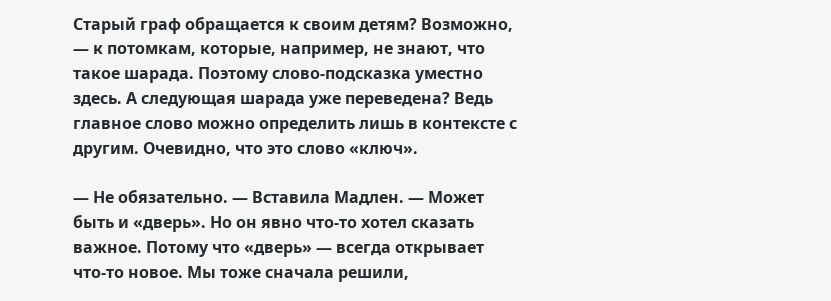Старый граф обращается к своим детям? Возможно, — к потомкам, которые, например, не знают, что такое шарада. Поэтому слово-подсказка уместно здесь. А следующая шарада уже переведена? Ведь главное слово можно определить лишь в контексте с другим. Очевидно, что это слово «ключ».

— Не обязательно. — Вставила Мадлен. — Может быть и «дверь». Но он явно что-то хотел сказать важное. Потому что «дверь» — всегда открывает что-то новое. Мы тоже сначала решили,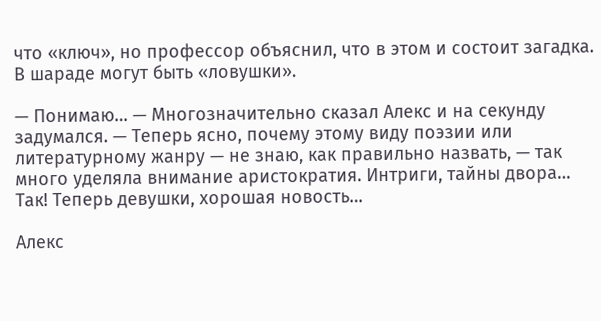что «ключ», но профессор объяснил, что в этом и состоит загадка. В шараде могут быть «ловушки».

— Понимаю… — Многозначительно сказал Алекс и на секунду задумался. — Теперь ясно, почему этому виду поэзии или литературному жанру — не знаю, как правильно назвать, — так много уделяла внимание аристократия. Интриги, тайны двора… Так! Теперь девушки, хорошая новость…

Алекс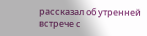рассказал об утренней встрече с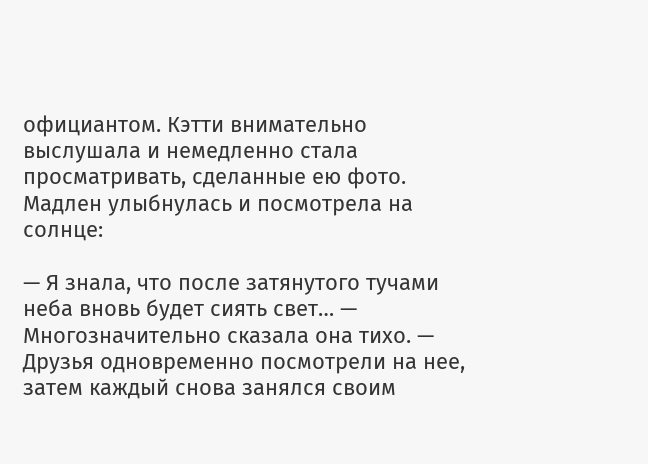официантом. Кэтти внимательно выслушала и немедленно стала просматривать, сделанные ею фото. Мадлен улыбнулась и посмотрела на солнце:

— Я знала, что после затянутого тучами неба вновь будет сиять свет… — Многозначительно сказала она тихо. — Друзья одновременно посмотрели на нее, затем каждый снова занялся своим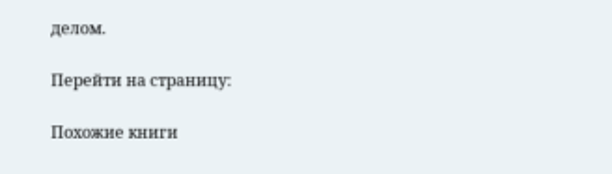делом.

Перейти на страницу:

Похожие книги